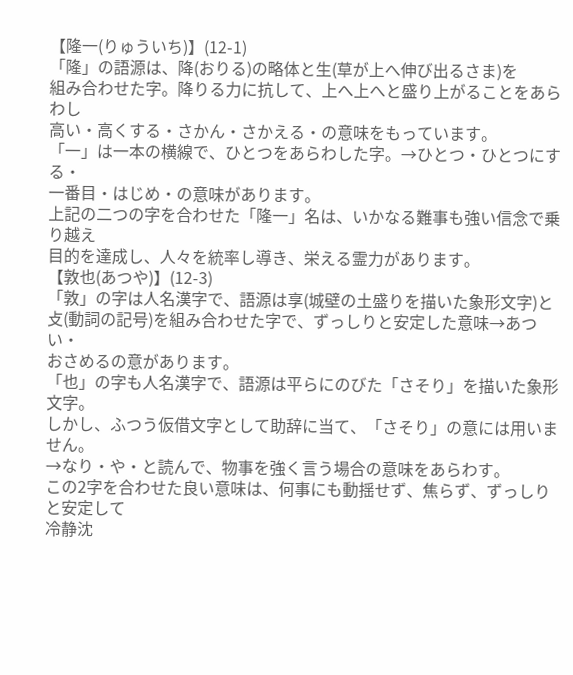【隆一(りゅういち)】(12-1)
「隆」の語源は、降(おりる)の略体と生(草が上へ伸び出るさま)を
組み合わせた字。降りる力に抗して、上へ上へと盛り上がることをあらわし
高い・高くする・さかん・さかえる・の意味をもっています。
「一」は一本の横線で、ひとつをあらわした字。→ひとつ・ひとつにする・
一番目・はじめ・の意味があります。
上記の二つの字を合わせた「隆一」名は、いかなる難事も強い信念で乗り越え
目的を達成し、人々を統率し導き、栄える霊力があります。
【敦也(あつや)】(12-3)
「敦」の字は人名漢字で、語源は享(城壁の土盛りを描いた象形文字)と
攴(動詞の記号)を組み合わせた字で、ずっしりと安定した意味→あつい・
おさめるの意があります。
「也」の字も人名漢字で、語源は平らにのびた「さそり」を描いた象形文字。
しかし、ふつう仮借文字として助辞に当て、「さそり」の意には用いません。
→なり・や・と読んで、物事を強く言う場合の意味をあらわす。
この2字を合わせた良い意味は、何事にも動揺せず、焦らず、ずっしりと安定して
冷静沈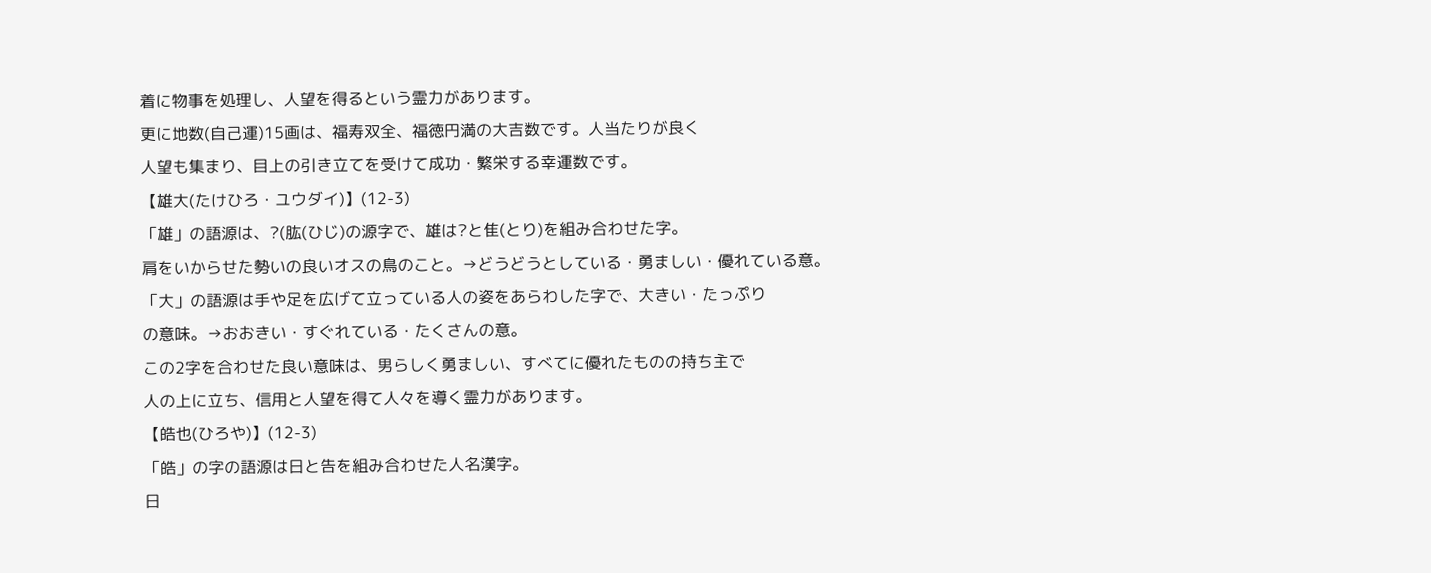着に物事を処理し、人望を得るという霊力があります。
更に地数(自己運)15画は、福寿双全、福徳円満の大吉数です。人当たりが良く
人望も集まり、目上の引き立てを受けて成功・繁栄する幸運数です。
【雄大(たけひろ・ユウダイ)】(12-3)
「雄」の語源は、?(肱(ひじ)の源字で、雄は?と隹(とり)を組み合わせた字。
肩をいからせた勢いの良いオスの鳥のこと。→どうどうとしている・勇ましい・優れている意。
「大」の語源は手や足を広げて立っている人の姿をあらわした字で、大きい・たっぷり
の意味。→おおきい・すぐれている・たくさんの意。
この2字を合わせた良い意味は、男らしく勇ましい、すべてに優れたものの持ち主で
人の上に立ち、信用と人望を得て人々を導く霊力があります。
【皓也(ひろや)】(12-3)
「皓」の字の語源は日と告を組み合わせた人名漢字。
日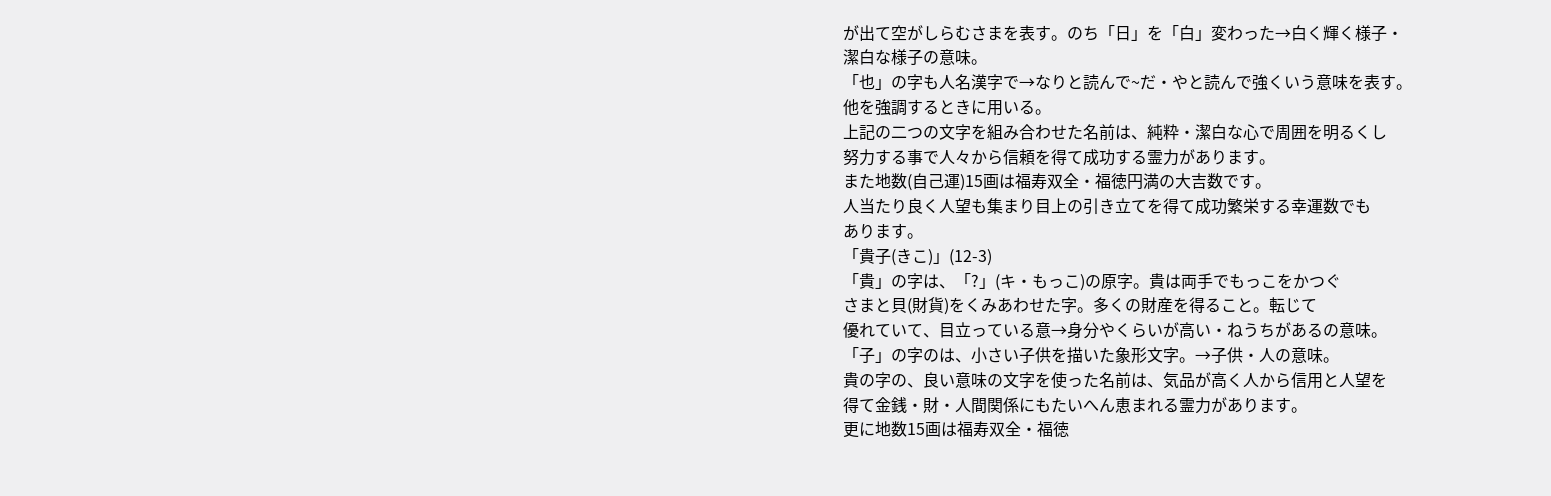が出て空がしらむさまを表す。のち「日」を「白」変わった→白く輝く様子・
潔白な様子の意味。
「也」の字も人名漢字で→なりと読んで~だ・やと読んで強くいう意味を表す。
他を強調するときに用いる。
上記の二つの文字を組み合わせた名前は、純粋・潔白な心で周囲を明るくし
努力する事で人々から信頼を得て成功する霊力があります。
また地数(自己運)15画は福寿双全・福徳円満の大吉数です。
人当たり良く人望も集まり目上の引き立てを得て成功繁栄する幸運数でも
あります。
「貴子(きこ)」(12-3)
「貴」の字は、「?」(キ・もっこ)の原字。貴は両手でもっこをかつぐ
さまと貝(財貨)をくみあわせた字。多くの財産を得ること。転じて
優れていて、目立っている意→身分やくらいが高い・ねうちがあるの意味。
「子」の字のは、小さい子供を描いた象形文字。→子供・人の意味。
貴の字の、良い意味の文字を使った名前は、気品が高く人から信用と人望を
得て金銭・財・人間関係にもたいへん恵まれる霊力があります。
更に地数15画は福寿双全・福徳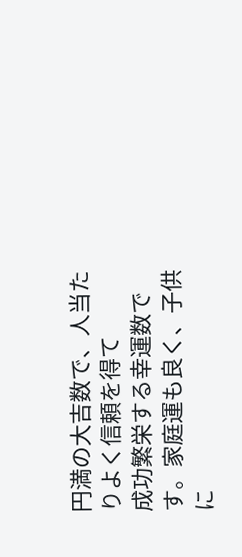円満の大吉数で、人当たりよく信頼を得て
成功繁栄する幸運数です。家庭運も良く、子供に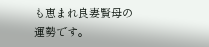も恵まれ良妻賢母の運勢です。